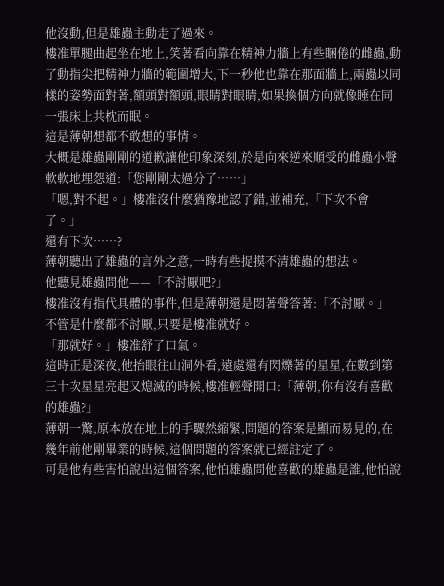他沒動,但是雄蟲主動走了過來。
樓准單腿曲起坐在地上,笑著看向靠在精神力牆上有些睏倦的雌蟲,動了動指尖把精神力牆的範圍增大,下一秒他也靠在那面牆上,兩蟲以同樣的姿勢面對著,額頭對額頭,眼睛對眼睛,如果換個方向就像睡在同一張床上共枕而眠。
這是薄朝想都不敢想的事情。
大概是雄蟲剛剛的道歉讓他印象深刻,於是向來逆來順受的雌蟲小聲軟軟地埋怨道:「您剛剛太過分了……」
「嗯,對不起。」樓准沒什麼猶豫地認了錯,並補充,「下次不會了。」
還有下次……?
薄朝聽出了雄蟲的言外之意,一時有些捉摸不清雄蟲的想法。
他聽見雄蟲問他——「不討厭吧?」
樓准沒有指代具體的事件,但是薄朝還是悶著聲答著:「不討厭。」
不管是什麼都不討厭,只要是樓准就好。
「那就好。」樓准舒了口氣。
這時正是深夜,他抬眼往山洞外看,遠處還有閃爍著的星星,在數到第三十次星星亮起又熄滅的時候,樓准輕聲開口:「薄朝,你有沒有喜歡的雄蟲?」
薄朝一驚,原本放在地上的手驟然縮緊,問題的答案是顯而易見的,在幾年前他剛畢業的時候,這個問題的答案就已經註定了。
可是他有些害怕說出這個答案,他怕雄蟲問他喜歡的雄蟲是誰,他怕說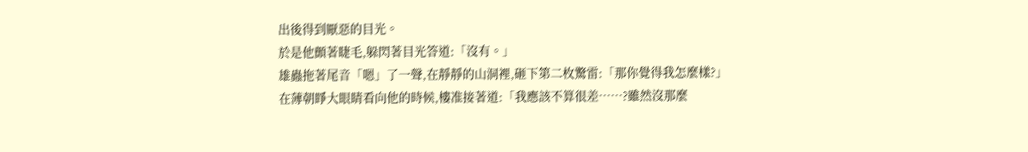出後得到厭惡的目光。
於是他顫著睫毛,躲閃著目光答道:「沒有。」
雄蟲拖著尾音「嗯」了一聲,在靜靜的山洞裡,砸下第二枚驚雷:「那你覺得我怎麼樣?」
在薄朝睜大眼睛看向他的時候,樓准接著道:「我應該不算很差……?雖然沒那麼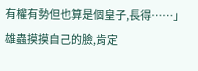有權有勢但也算是個皇子,長得……」雄蟲摸摸自己的臉,肯定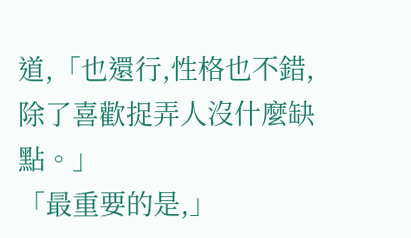道,「也還行,性格也不錯,除了喜歡捉弄人沒什麼缺點。」
「最重要的是,」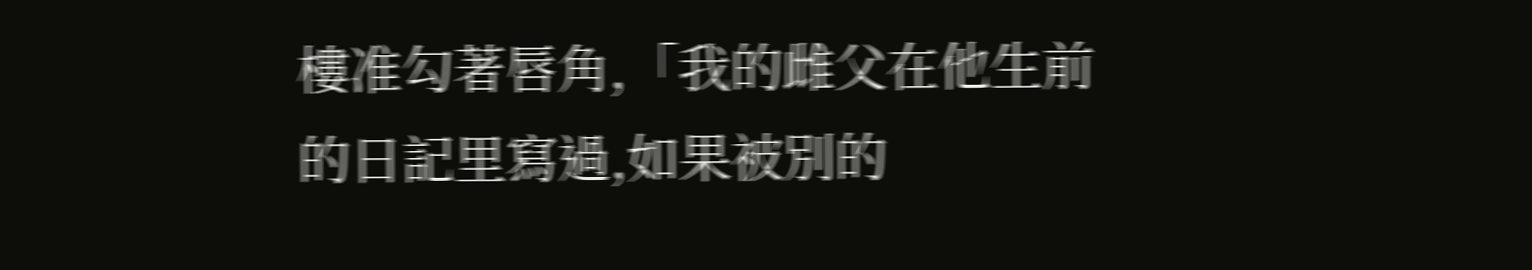樓准勾著唇角,「我的雌父在他生前的日記里寫過,如果被別的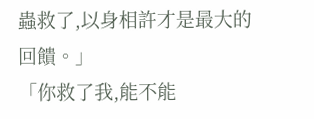蟲救了,以身相許才是最大的回饋。」
「你救了我,能不能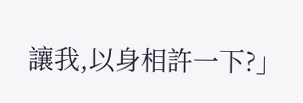讓我,以身相許一下?」